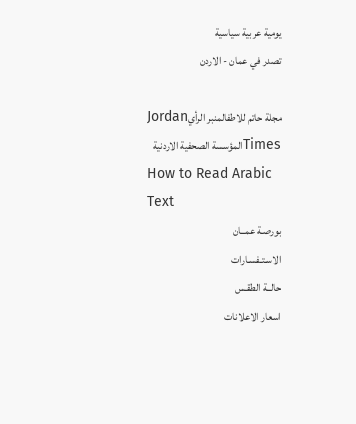يومية عربية سياسية
تصدر في عمان - الاردن

مجلة حاتم للاطفالمنبر الرأيJordan Timesالمؤسسة الصحفية الاردنية
How to Read Arabic Text
بورصـة عمــان
الاسـتـفسـارات
حالــة الطقـس
اسعار الاعلانات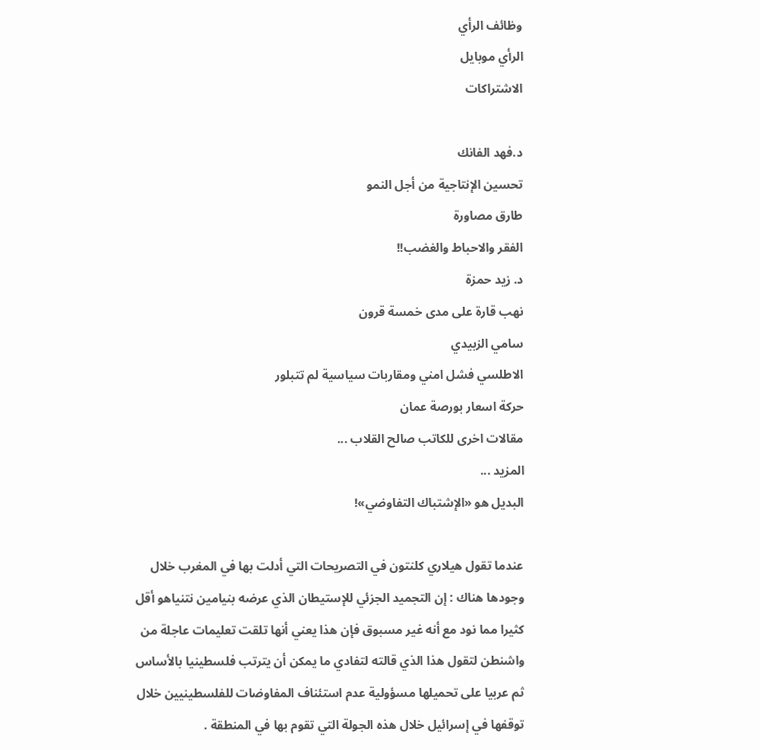وظائف الرأي
الرأي موبايل
الاشتراكات

د.فهد الفانك
تحسين الإنتاجية من أجل النمو
طارق مصاورة
الفقر والاحباط والغضب!!
د. زيد حمزة
نهب قارة على مدى خمسة قرون
سامي الزبيدي
الاطلسي فشل امني ومقاربات سياسية لم تتبلور
حركة اسعار بورصة عمان
مقالات اخرى للكاتب صالح القلاب ...
المزيد ...
البديل هو «الإشتباك التفاوضي»!

عندما تقول هيلاري كلنتون في التصريحات التي أدلت بها في المغرب خلال وجودها هناك : إن التجميد الجزئي للإستيطان الذي عرضه بنيامين نتنياهو أقل كثيرا مما نود مع أنه غير مسبوق فإن هذا يعني أنها تلقت تعليمات عاجلة من واشنطن لتقول هذا الذي قالته لتفادي ما يمكن أن يترتب فلسطينيا بالأساس ثم عربيا على تحميلها مسؤولية عدم استئناف المفاوضات للفلسطينيين خلال توقفها في إسرائيل خلال هذه الجولة التي تقوم بها في المنطقة .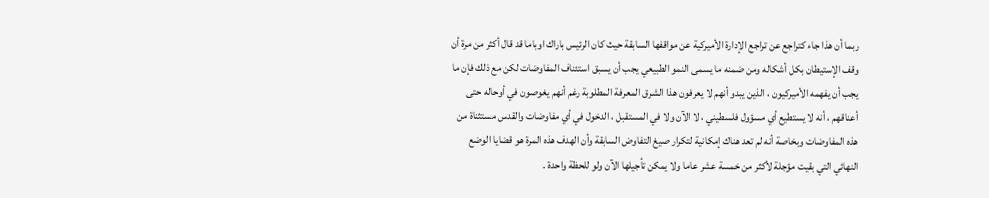ربما أن هذا جاء كتراجع عن تراجع الإدارة الأميركية عن مواقفها السابقة حيث كان الرئيس باراك اوباما قد قال أكثر من مرة أن وقف الإستيطان بكل أشكاله ومن ضمنه ما يسمى النمو الطبيعي يجب أن يسبق استئناف المفاوضات لكن مع ذلك فإن ما يجب أن يفهمه الأميركيون ، الذين يبدو أنهم لا يعرفون هذا الشرق المعرفة المطلوبة رغم أنهم يغوصون في أوحاله حتى أعناقهم ، أنه لا يستطيع أي مسؤول فلسطيني ، لا الآن ولا في المستقبل ، الدخول في أي مفاوضات والقدس مستثناة من هذه المفاوضات وبخاصة أنه لم تعد هناك إمكانية لتكرار صيغ التفاوض السابقة وأن الهدف هذه المرة هو قضايا الوضع النهائي التي بقيت مؤجلة لأكثر من خمسة عشر عاما ولا يمكن تأجيلها الآن ولو للحظة واحدة .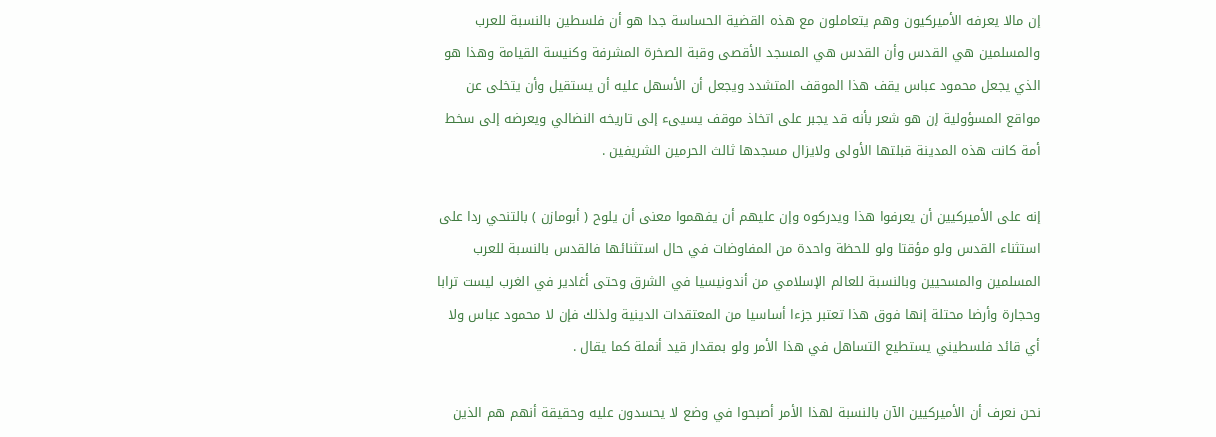إن مالا يعرفه الأميركيون وهم يتعاملون مع هذه القضية الحساسة جدا هو أن فلسطين بالنسبة للعرب والمسلمين هي القدس وأن القدس هي المسجد الأقصى وقبة الصخرة المشرفة وكنيسة القيامة وهذا هو الذي يجعل محمود عباس يقف هذا الموقف المتشدد ويجعل أن الأسهل عليه أن يستقيل وأن يتخلى عن مواقع المسؤولية إن هو شعر بأنه قد يجبر على اتخاذ موقف يسيىء إلى تاريخه النضالي ويعرضه إلى سخط أمة كانت هذه المدينة قبلتها الأولى ولايزال مسجدها ثالث الحرمين الشريفين .

إنه على الأميركيين أن يعرفوا هذا ويدركوه وإن عليهم أن يفهموا معنى أن يلوح ( أبومازن ) بالتنحي ردا على استثناء القدس ولو مؤقتا ولو للحظة واحدة من المفاوضات في حال استثنائها فالقدس بالنسبة للعرب المسلمين والمسحيين وبالنسبة للعالم الإسلامي من أندونيسيا في الشرق وحتى أغادير في الغرب ليست ترابا وحجارة وأرضا محتلة إنها فوق هذا تعتبر جزءا أساسيا من المعتقدات الدينية ولذلك فإن لا محمود عباس ولا أي قائد فلسطيني يستطيع التساهل في هذا الأمر ولو بمقدار قيد أنملة كما يقال .

نحن نعرف أن الأميركيين الآن بالنسبة لهذا الأمر أصبحوا في وضع لا يحسدون عليه وحقيقة أنهم هم الذين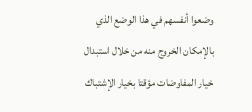وضعوا أنفسهم في هذا الوضع الذي بالإمكان الخروج منه من خلال استبدال خيار المفاوضات مؤقتا بخيار الإشتباك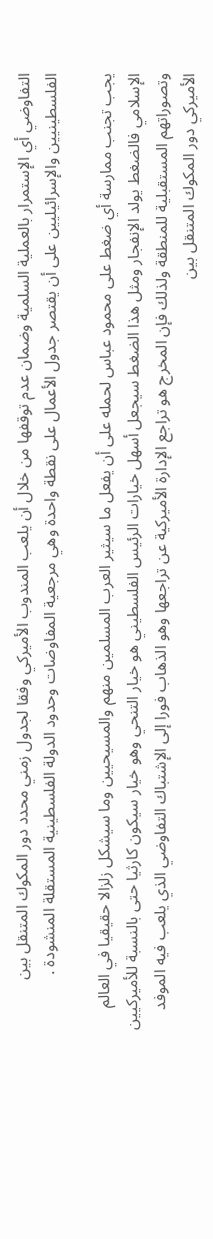التفاوضي أي الإستمرار بالعملية السلمية وضمان عدم توقفها من خلال أن يلعب المندوب الأميركي وفقا لجدول زمني محدد دور المكوك المتنقل بين الفلسطينيين والإسرائيليين على أن يقتصر جدول الأعمال على نقطة واحدة وهي مرجعية المفاوضات وحدود الدولة الفلسطينية المستقلة المنشودة .

يجب تجنب ممارسة أي ضغط على محمود عباس لحمله على أن يفعل ما سيثير العرب المسلمين منهم والمسيحيين وما سيشكل زلزالا حقيقيا في العالم الإسلامي فالضغط يولد الإنفجار ومثل هذا الضغط سيجعل أسهل خيارات الرئيس الفلسطيني هو خيار التنحي وهو خيار سيكون كارثيا حتى بالنسبة للأميركيين وتصوراتهم المستقبلية للمنطقة ولذلك فإن المخرج هو تراجع الإدارة الأميركية عن تراجعها وهو الذهاب فورا إلى الإشتباك التفاوضي الذي يلعب فيه الموفد الأميركي دور المكوك المتنقل بين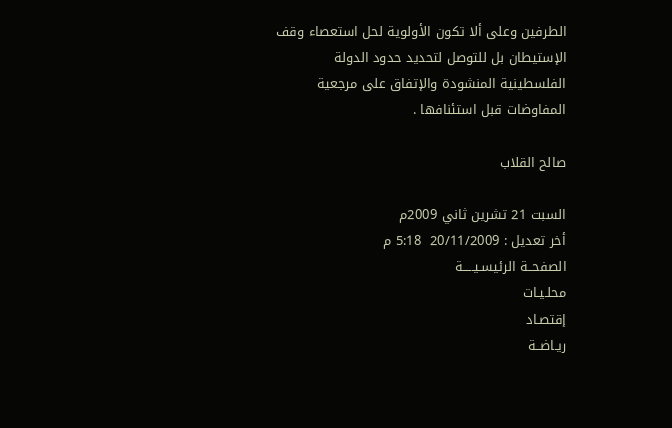الطرفين وعلى ألا تكون الأولوية لحل استعصاء وقف الإستيطان بل للتوصل لتحديد حدود الدولة الفلسطينية المنشودة والإتفاق على مرجعية المفاوضات قبل استئنافها .

صالح القلاب

السبت 21 تشرين ثاني 2009م
أخر تعديل : 20/11/2009  5:18 م
الصفحــة الرئيسـيـــــة
محلـيـات
إقتصـاد
ريـاضــة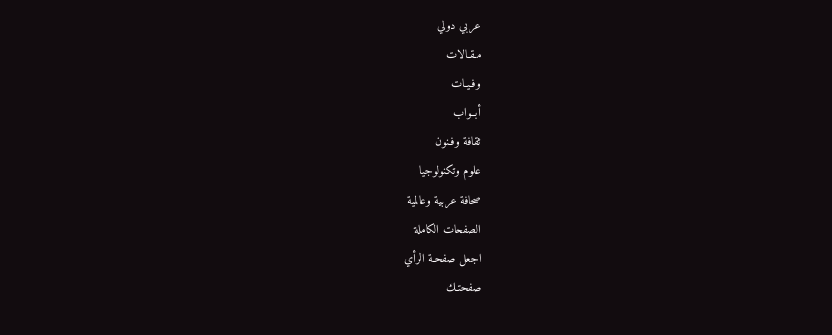عربي دولي
مـقـالات
وفـيـات
أبــواب
ثقافة وفـنون
علوم وتكنولوجيا
صحافة عربية وعالمية
الصفحات الكاملة
اجعل صفحـة الرأي
صفحتـك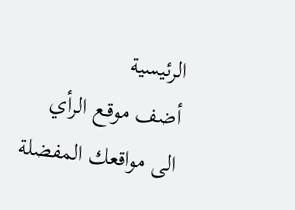الرئيسية
أضف موقـع الرأي
الى مواقعك المفضلة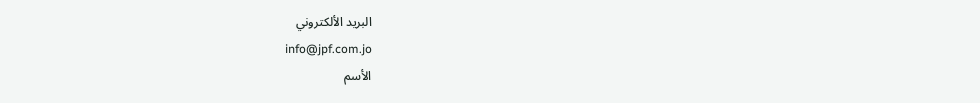البريد الألكتروني
info@jpf.com.jo
الأسم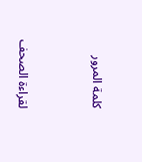كلمة المرور


لقراءة الصحف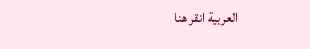العربية انقر هنا